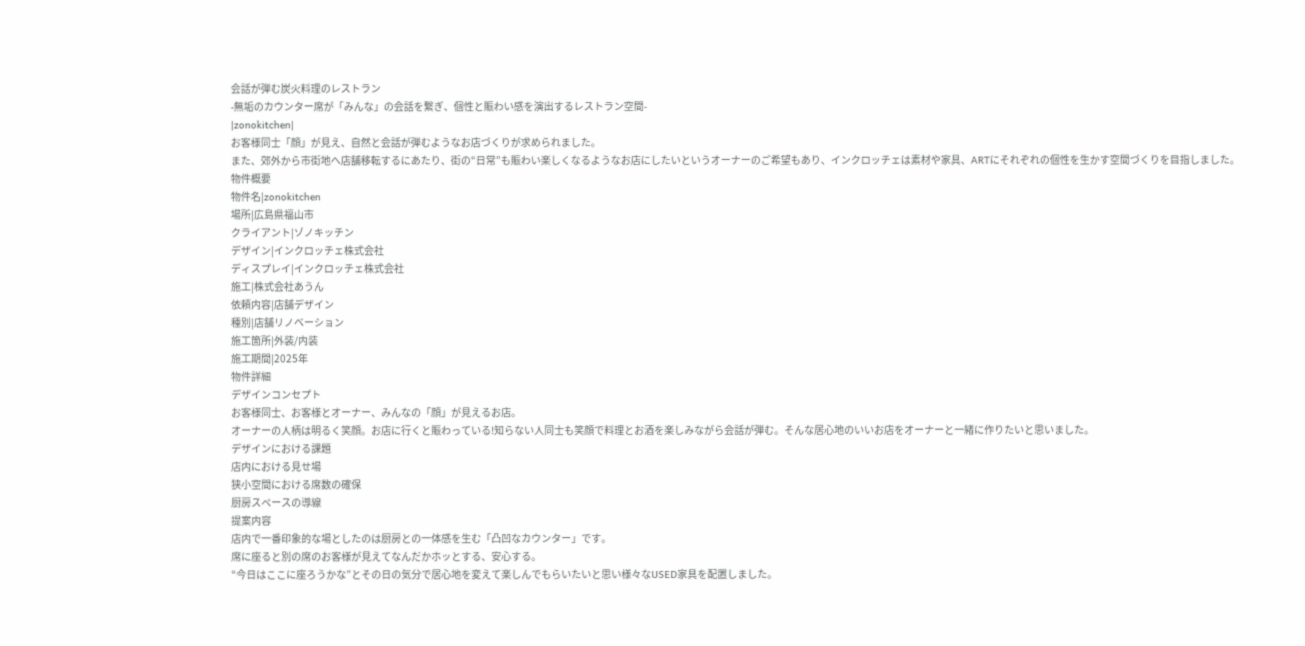会話が弾む炭火料理のレストラン
-無垢のカウンター席が「みんな」の会話を繋ぎ、個性と賑わい感を演出するレストラン空間-
|zonokitchen|
お客様同士「顔」が見え、自然と会話が弾むようなお店づくりが求められました。
また、郊外から市街地へ店舗移転するにあたり、街の“日常”も賑わい楽しくなるようなお店にしたいというオーナーのご希望もあり、インクロッチェは素材や家具、ARTにそれぞれの個性を生かす空間づくりを目指しました。
物件概要
物件名|zonokitchen
場所|広島県福山市
クライアント|ゾノキッチン
デザイン|インクロッチェ株式会社
ディスプレイ|インクロッチェ株式会社
施工|株式会社あうん
依頼内容|店舗デザイン
種別|店舗リノベーション
施工箇所|外装/内装
施工期間|2025年
物件詳細
デザインコンセプト
お客様同士、お客様とオーナー、みんなの「顔」が見えるお店。
オーナーの人柄は明るく笑顔。お店に行くと賑わっている!知らない人同士も笑顔で料理とお酒を楽しみながら会話が弾む。そんな居心地のいいお店をオーナーと一緒に作りたいと思いました。
デザインにおける課題
店内における見せ場
狭小空間における席数の確保
厨房スペースの導線
提案内容
店内で一番印象的な場としたのは厨房との一体感を生む「凸凹なカウンター」です。
席に座ると別の席のお客様が見えてなんだかホッとする、安心する。
“今日はここに座ろうかな”とその日の気分で居心地を変えて楽しんでもらいたいと思い様々なUSED家具を配置しました。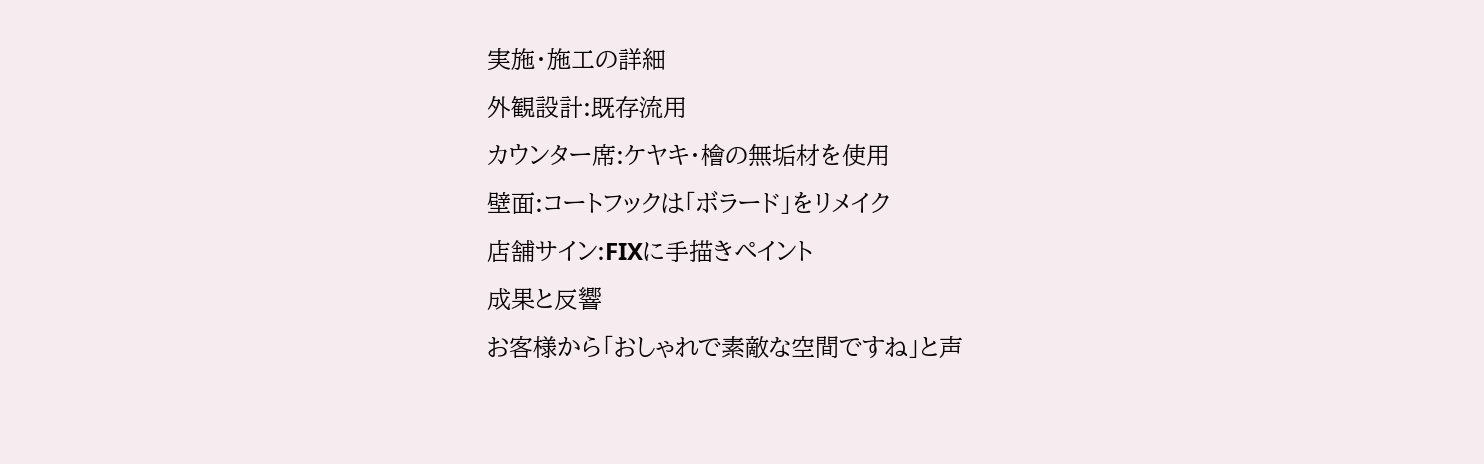実施・施工の詳細
外観設計:既存流用
カウンター席:ケヤキ・檜の無垢材を使用
壁面:コートフックは「ボラード」をリメイク
店舗サイン:FIXに手描きペイント
成果と反響
お客様から「おしゃれで素敵な空間ですね」と声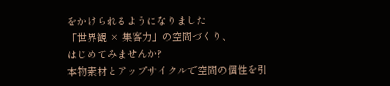をかけられるようになりました
「世界観 × 集客力」の空間づくり、
はじめてみませんか?
本物素材とアップサイクルで空間の個性を引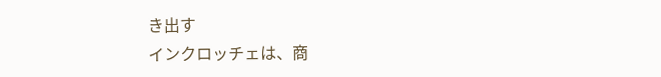き出す
インクロッチェは、商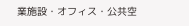業施設・オフィス・公共空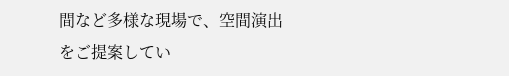間など多様な現場で、空間演出をご提案してい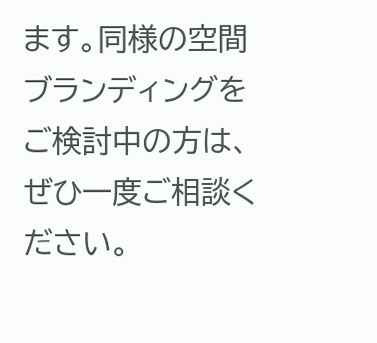ます。同様の空間ブランディングをご検討中の方は、ぜひ一度ご相談ください。